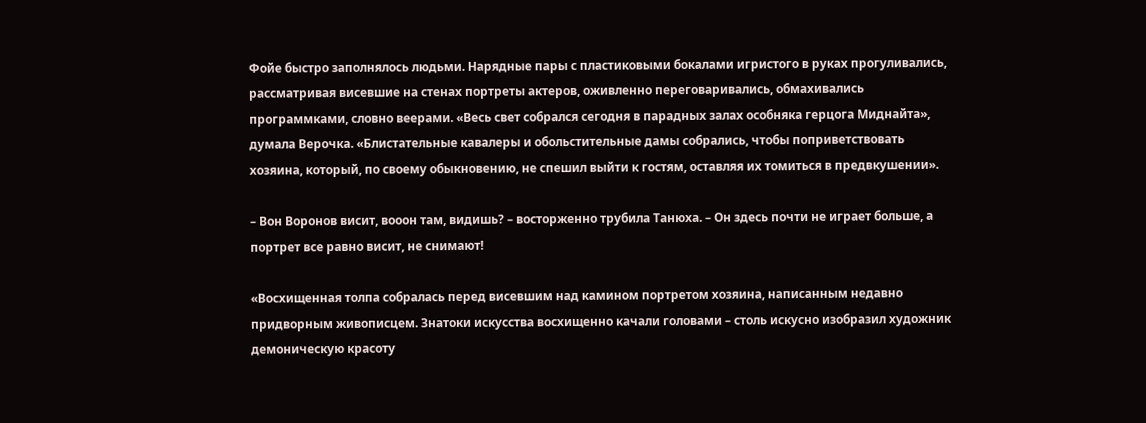Фойе быстро заполнялось людьми. Нарядные пары с пластиковыми бокалами игристого в руках прогуливались, рассматривая висевшие на стенах портреты актеров, оживленно переговаривались, обмахивались программками, словно веерами. «Весь свет собрался сегодня в парадных залах особняка герцога Миднайта», думала Верочка. «Блистательные кавалеры и обольстительные дамы собрались, чтобы поприветствовать хозяина, который, по своему обыкновению, не спешил выйти к гостям, оставляя их томиться в предвкушении».

– Вон Воронов висит, вооон там, видишь? – восторженно трубила Танюха. – Он здесь почти не играет больше, а портрет все равно висит, не снимают!

«Восхищенная толпа собралась перед висевшим над камином портретом хозяина, написанным недавно придворным живописцем. Знатоки искусства восхищенно качали головами – столь искусно изобразил художник демоническую красоту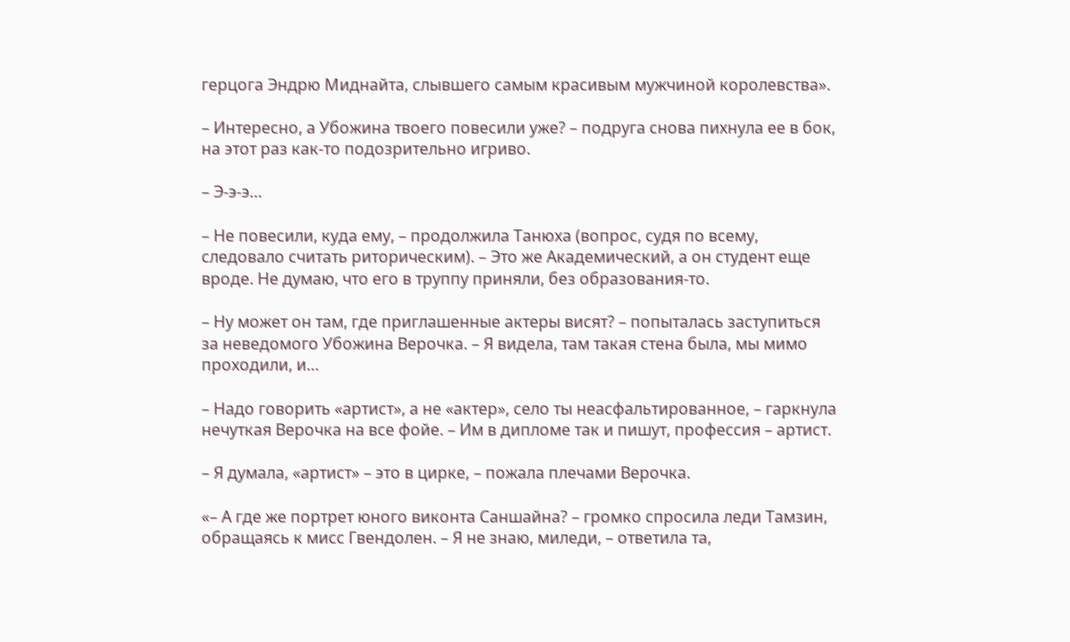герцога Эндрю Миднайта, слывшего самым красивым мужчиной королевства».

– Интересно, а Убожина твоего повесили уже? – подруга снова пихнула ее в бок, на этот раз как-то подозрительно игриво.

– Э-э-э…

– Не повесили, куда ему, – продолжила Танюха (вопрос, судя по всему, следовало считать риторическим). – Это же Академический, а он студент еще вроде. Не думаю, что его в труппу приняли, без образования-то.

– Ну может он там, где приглашенные актеры висят? – попыталась заступиться за неведомого Убожина Верочка. – Я видела, там такая стена была, мы мимо проходили, и…

– Надо говорить «артист», а не «актер», село ты неасфальтированное, – гаркнула нечуткая Верочка на все фойе. – Им в дипломе так и пишут, профессия – артист.

– Я думала, «артист» – это в цирке, – пожала плечами Верочка.

«– А где же портрет юного виконта Саншайна? – громко спросила леди Тамзин, обращаясь к мисс Гвендолен. – Я не знаю, миледи, – ответила та,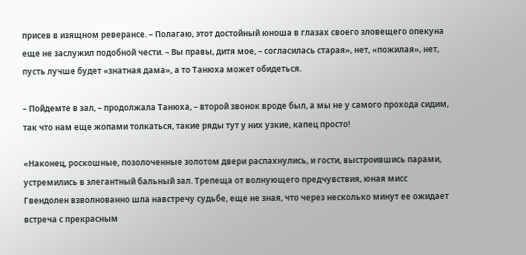присев в изящном реверансе. – Полагаю, этот достойный юноша в глазах своего зловещего опекуна еще не заслужил подобной чести. – Вы правы, дитя мое, – согласилась старая», нет, «пожилая», нет, пусть лучше будет «знатная дама», а то Танюха может обидеться.

– Пойдемте в зал, – продолжала Танюха, – второй звонок вроде был, а мы не у самого прохода сидим, так что нам еще жопами толкаться, такие ряды тут у них узкие, капец просто!

«Наконец, роскошные, позолоченные золотом двери распахнулись, и гости, выстроившись парами, устремились в элегантный бальный зал. Трепеща от волнующего предчувствия, юная мисс Гвендолен взволнованно шла навстречу судьбе, еще не зная, что через несколько минут ее ожидает встреча с прекрасным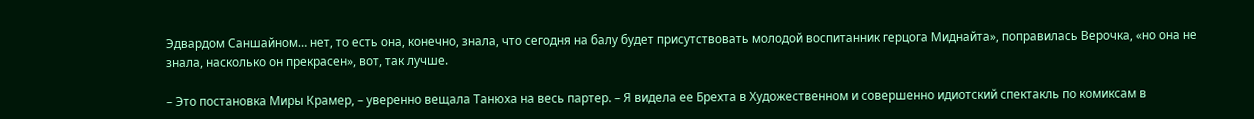Эдвардом Саншайном… нет, то есть она, конечно, знала, что сегодня на балу будет присутствовать молодой воспитанник герцога Миднайта», поправилась Верочка, «но она не знала, насколько он прекрасен», вот, так лучше.

– Это постановка Миры Крамер, – уверенно вещала Танюха на весь партер. – Я видела ее Брехта в Художественном и совершенно идиотский спектакль по комиксам в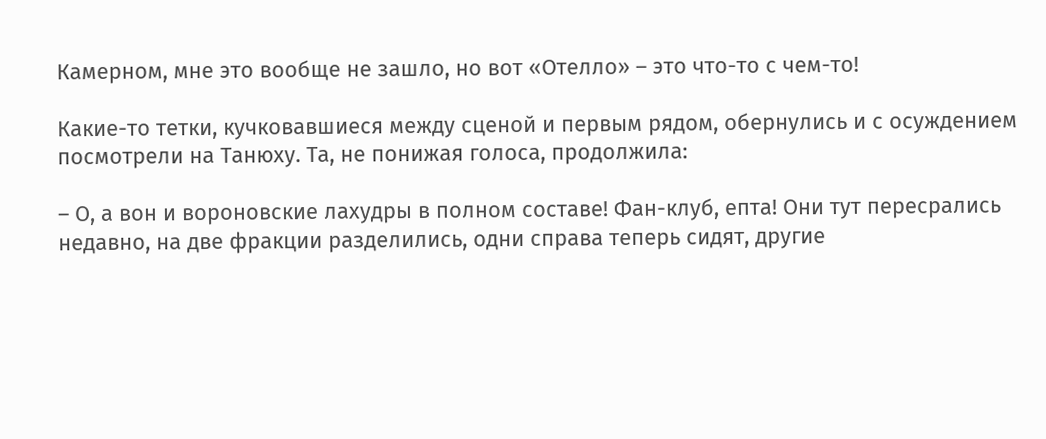Камерном, мне это вообще не зашло, но вот «Отелло» – это что-то с чем-то!

Какие-то тетки, кучковавшиеся между сценой и первым рядом, обернулись и с осуждением посмотрели на Танюху. Та, не понижая голоса, продолжила:

– О, а вон и вороновские лахудры в полном составе! Фан-клуб, епта! Они тут пересрались недавно, на две фракции разделились, одни справа теперь сидят, другие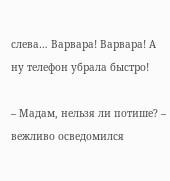слева… Варвара! Варвара! А ну телефон убрала быстро!

– Мадам, нельзя ли потише? – вежливо осведомился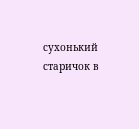сухонький старичок в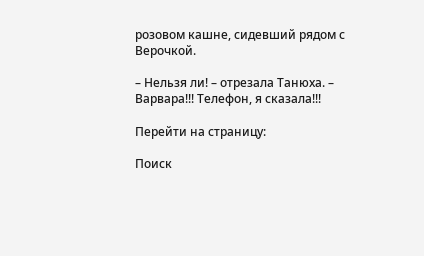розовом кашне, сидевший рядом с Верочкой.

– Нельзя ли! – отрезала Танюха. – Варвара!!! Телефон, я сказала!!!

Перейти на страницу:

Поиск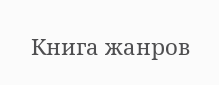Книга жанров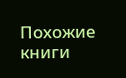Похожие книги